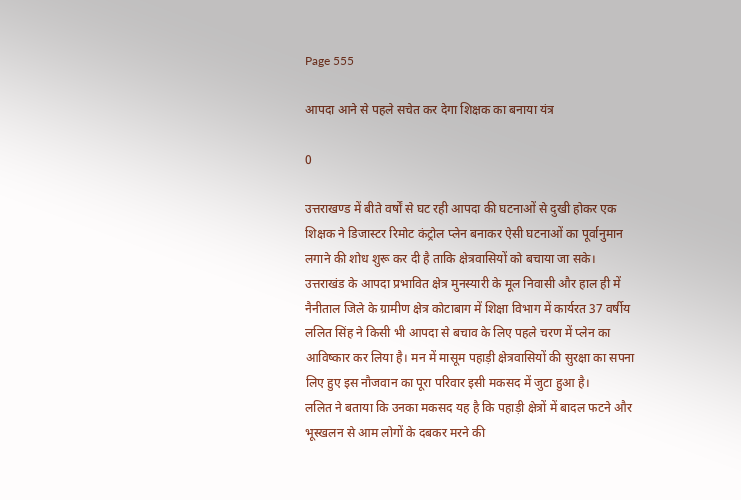Page 555

आपदा आने से पहले सचेत कर देगा शिक्षक का बनाया यंत्र

0

उत्तराखण्ड में बीते वर्षों से घट रही आपदा की घटनाओं से दुखी होकर एक शिक्षक ने डिजास्टर रिमोट कंट्रोल प्लेन बनाकर ऐसी घटनाओं का पूर्वानुमान लगाने की शोध शुरू कर दी है ताकि क्षेत्रवासियों को बचाया जा सके। उत्तराखंड के आपदा प्रभावित क्षेत्र मुनस्यारी के मूल निवासी और हाल ही में नैनीताल जिले के ग्रामीण क्षेत्र कोटाबाग में शिक्षा विभाग में कार्यरत 37 वर्षीय ललित सिंह ने किसी भी आपदा से बचाव के लिए पहले चरण में प्लेन का आविष्कार कर लिया है। मन में मासूम पहाड़ी क्षेत्रवासियों की सुरक्षा का सपना लिए हुए इस नौजवान का पूरा परिवार इसी मकसद में जुटा हुआ है।
ललित ने बताया कि उनका मकसद यह है कि पहाड़ी क्षेत्रों में बादल फटने और भूस्खलन से आम लोगों के दबकर मरने की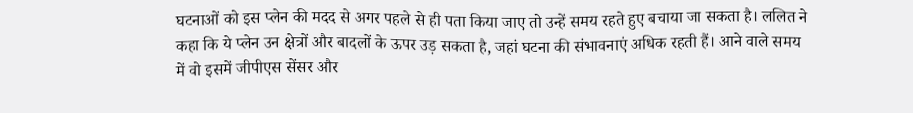घटनाओं को इस प्लेन की मदद से अगर पहले से ही पता किया जाए तो उन्हें समय रहते हुए बचाया जा सकता है। ललित ने कहा कि ये प्लेन उन क्षेत्रों और बादलों के ऊपर उड़ सकता है, जहां घटना की संभावनाएं अधिक रहती हैं। आने वाले समय में वो इसमें जीपीएस सेंसर और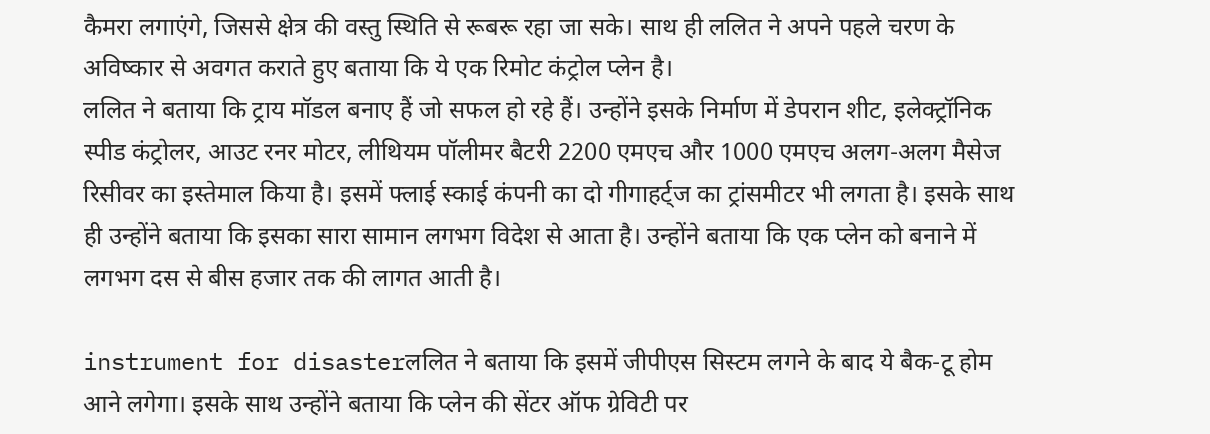कैमरा लगाएंगे, जिससे क्षेत्र की वस्तु स्थिति से रूबरू रहा जा सके। साथ ही ललित ने अपने पहले चरण के अविष्कार से अवगत कराते हुए बताया कि ये एक रिमोट कंट्रोल प्लेन है।
ललित ने बताया कि ट्राय मॉडल बनाए हैं जो सफल हो रहे हैं। उन्होंने इसके निर्माण में डेपरान शीट, इलेक्ट्रॉनिक स्पीड कंट्रोलर, आउट रनर मोटर, लीथियम पॉलीमर बैटरी 2200 एमएच और 1000 एमएच अलग-अलग मैसेज रिसीवर का इस्तेमाल किया है। इसमें फ्लाई स्काई कंपनी का दो गीगाहर्ट्ज का ट्रांसमीटर भी लगता है। इसके साथ ही उन्होंने बताया कि इसका सारा सामान लगभग विदेश से आता है। उन्होंने बताया कि एक प्लेन को बनाने में लगभग दस से बीस हजार तक की लागत आती है।

instrument for disasterललित ने बताया कि इसमें जीपीएस सिस्टम लगने के बाद ये बैक-टू होम आने लगेगा। इसके साथ उन्होंने बताया कि प्लेन की सेंटर ऑफ ग्रेविटी पर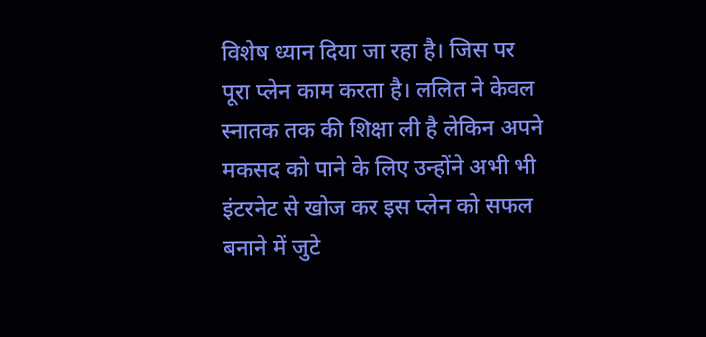विशेष ध्यान दिया जा रहा है। जिस पर पूरा प्लेन काम करता है। ललित ने केवल स्नातक तक की शिक्षा ली है लेकिन अपने मकसद को पाने के लिए उन्होंने अभी भी इंटरनेट से खोज कर इस प्लेन को सफल बनाने में जुटे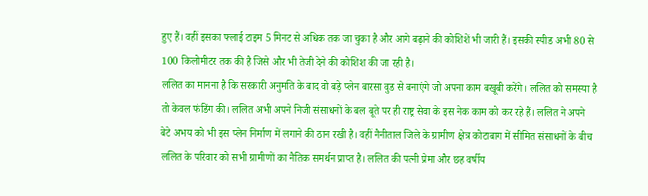हुए हैं। वहीं इसका फ्लाई टाइम 5 मिनट से अधिक तक जा चुका है और आगे बढ़ाने की कोशिशें भी जारी हैं। इसकी स्पीड अभी 80 से 100 किलोमीटर तक की है जिसे और भी तेजी देने की कोशिश की जा रही है।
ललित का मानना है कि सरकारी अनुमति के बाद वो बड़े प्लेन बारसा वुड से बनाएंगे जो अपना काम बखूबी करेंगे। ललित को समस्या है तो केवल फंडिंग की। ललित अभी अपने निजी संसाधनों के बल बूते पर ही राष्ट्र सेवा के इस नेक काम को कर रहे हैं। ललित ने अपने बेटे अभय को भी इस प्लेन निर्माण में लगाने की ठान रखी है। वहीं नैनीताल जिले के ग्रामीण क्षेत्र कोटाबाग में सीमित संसाधनों के बीच ललित के परिवार को सभी ग्रामीणों का नैतिक समर्थन प्राप्त है। ललित की पत्नी प्रेमा और छह वर्षीय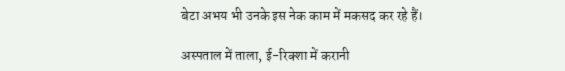बेटा अभय भी उनके इस नेक काम में मकसद कर रहे हैं।

अस्पताल में ताला, ई-रिक्शा में करानी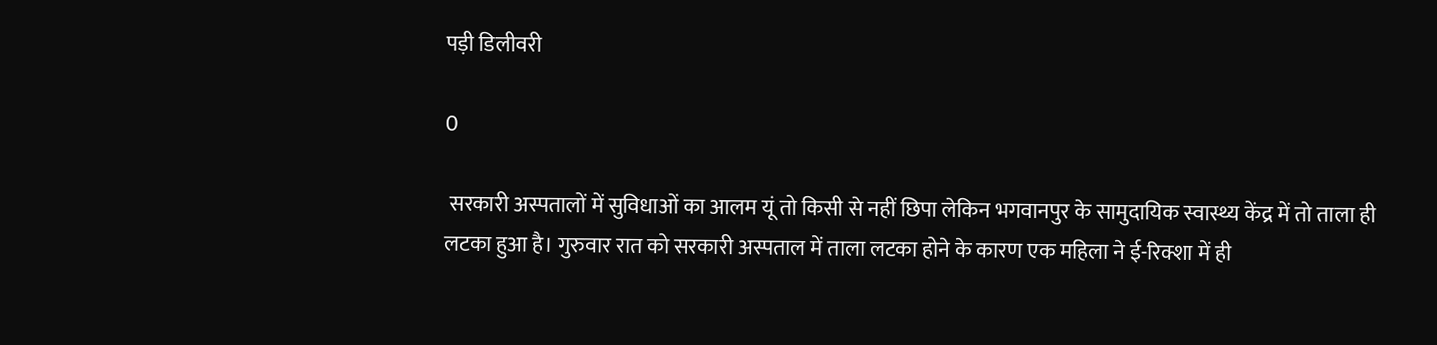पड़ी डिलीवरी

0

 सरकारी अस्पतालों में सुविधाओं का आलम यूं तो किसी से नहीं छिपा लेकिन भगवानपुर के सामुदायिक स्वास्थ्य केंद्र में तो ताला ही लटका हुआ है। गुरुवार रात को सरकारी अस्पताल में ताला लटका होने के कारण एक महिला ने ई-रिक्शा में ही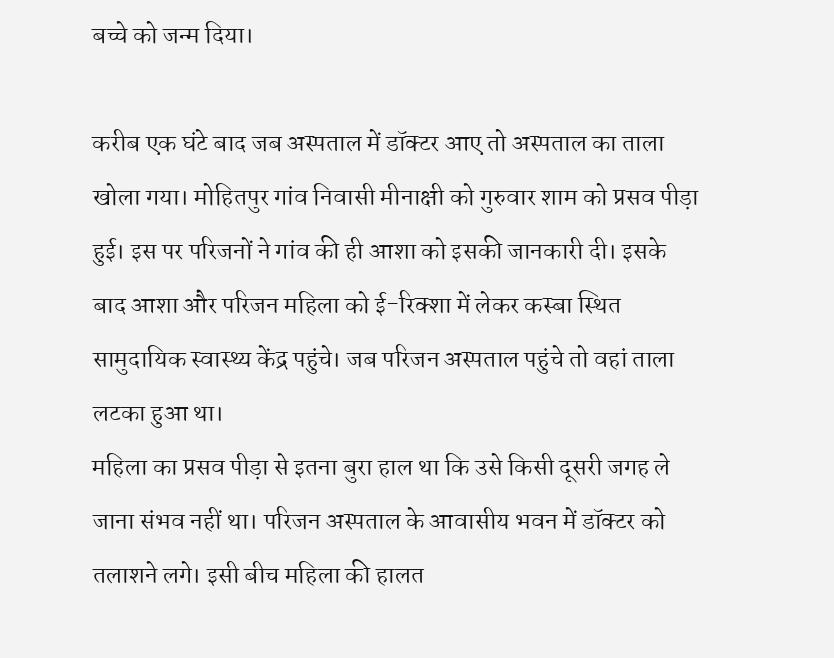बच्चे को जन्म दिया।

करीब एक घंटे बाद जब अस्पताल में डॉक्टर आए तो अस्पताल का ताला खोला गया। मोहितपुर गांव निवासी मीनाक्षी को गुरुवार शाम को प्रसव पीड़ा हुई। इस पर परिजनों ने गांव की ही आशा को इसकी जानकारी दी। इसके बाद आशा और परिजन महिला को ई-रिक्शा में लेकर कस्बा स्थित सामुदायिक स्वास्थ्य केंद्र पहुंचे। जब परिजन अस्पताल पहुंचे तो वहां ताला लटका हुआ था।
महिला का प्रसव पीड़ा से इतना बुरा हाल था कि उसे किसी दूसरी जगह ले जाना संभव नहीं था। परिजन अस्पताल के आवासीय भवन में डॉक्टर को तलाशने लगे। इसी बीच महिला की हालत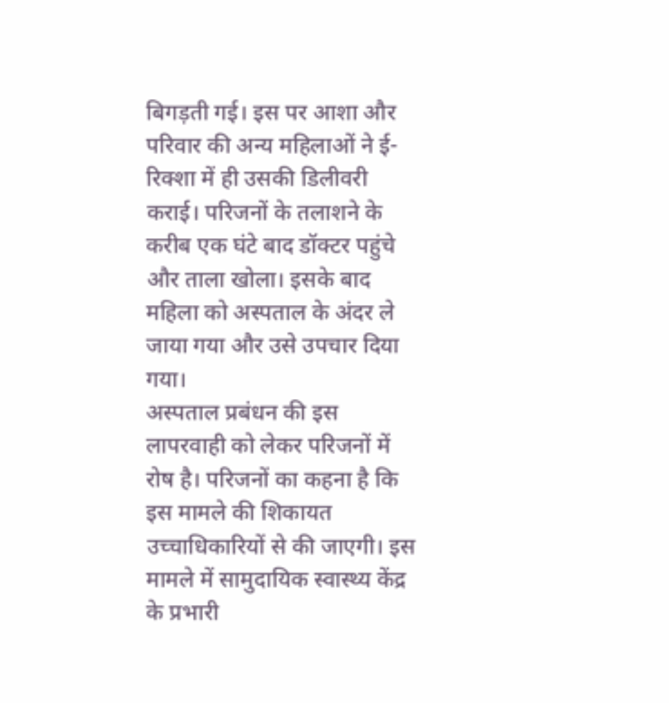बिगड़ती गई। इस पर आशा और परिवार की अन्य महिलाओं ने ई-रिक्शा में ही उसकी डिलीवरी कराई। परिजनों के तलाशने के करीब एक घंटे बाद डॉक्टर पहुंचे और ताला खोला। इसके बाद महिला को अस्पताल के अंदर ले जाया गया और उसे उपचार दिया गया।
अस्पताल प्रबंधन की इस लापरवाही को लेकर परिजनों में रोष है। परिजनों का कहना है कि इस मामले की शिकायत उच्चाधिकारियों से की जाएगी। इस मामले में सामुदायिक स्वास्थ्य केंद्र के प्रभारी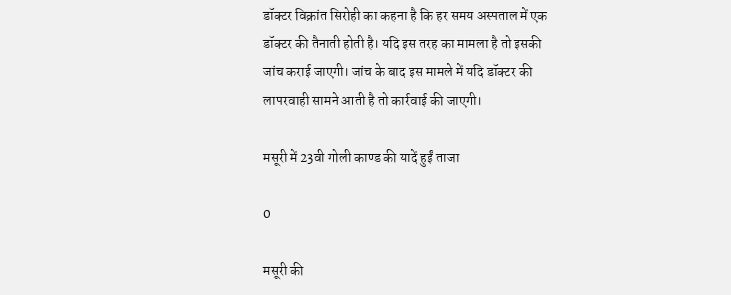डॉक्टर विक्रांत सिरोही का कहना है कि हर समय अस्पताल में एक डॉक्टर की तैनाती होती है। यदि इस तरह का मामला है तो इसकी जांच कराई जाएगी। जांच के बाद इस मामले में यदि डॉक्टर की लापरवाही सामने आती है तो कार्रवाई की जाएगी।

मसूरी में 23वी गोली काण्ड की यादें हुईं ताजा

0

मसूरी की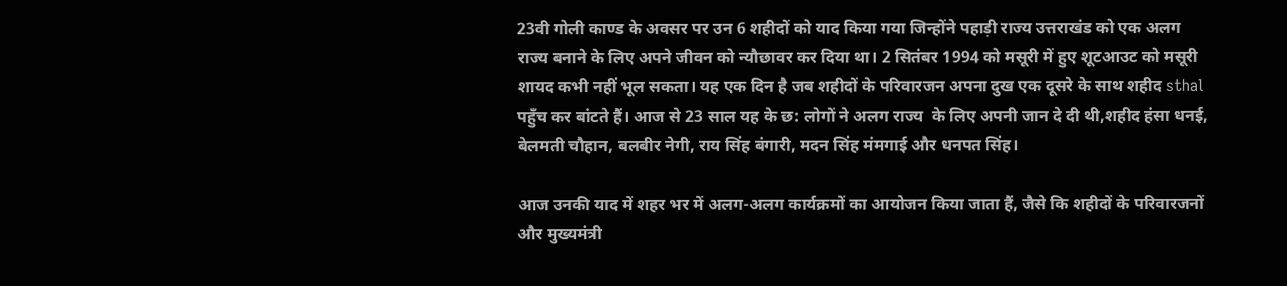23वी गोली काण्ड के अवसर पर उन 6 शहीदों को याद किया गया जिन्होंने पहाड़ी राज्य उत्तराखंड को एक अलग राज्य बनाने के लिए अपने जीवन को न्यौछावर कर दिया था। 2 सितंबर 1994 को मसूरी में हुए शूटआउट को मसूरी शायद कभी नहीं भूल सकता। यह एक दिन है जब शहीदों के परिवारजन अपना दुख एक दूसरे के साथ शहीद sthal पहुँच कर बांटते हैं। आज से 23 साल यह के छ: लोगों ने अलग राज्य  के लिए अपनी जान दे दी थी,शहीद हंसा धनई, बेलमती चौहान, बलबीर नेगी, राय सिंह बंगारी, मदन सिंह मंमगाई और धनपत सिंह।

आज उनकी याद में शहर भर में अलग-अलग कार्यक्रमों का आयोजन किया जाता हैं, जैसे कि शहीदों के परिवारजनों और मुख्यमंत्री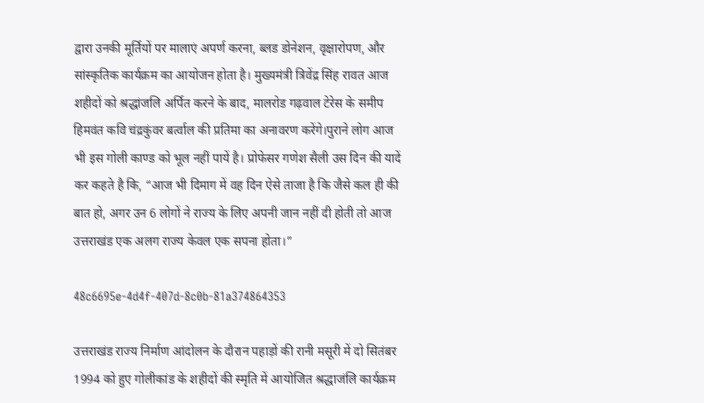द्वारा उनकी मूर्तियों पर मालाएं अपर्ण करना, ब्लड डोनेशन, वृक्षारोपण, और सांस्कृतिक कार्यक्रम का आयोजन होता है। मुख्यमंत्री त्रिवेंद्र सिंह रावत आज शहीदों को श्रद्धांजलि अर्पित करने के बाद, मालरोड गढ़वाल टेरेस के समीप  हिमवंत कवि चंद्रकुंवर बर्त्वाल की प्रतिमा का अनावरण करेंगे।पुराने लोग आज भी इस गोली काण्ड को भूल नहीं पायें है। प्रोफेसर गणेश सैली उस दिन की यादें कर कहते है कि, “आज भी दिमाग में वह दिन ऐसे ताजा है कि जैसे कल ही की बात हो, अगर उन 6 लोगों ने राज्य के लिए अपनी जान नहीं दी होती तो आज उत्तराखंड एक अलग राज्य केवल एक सपना होता।”

48c6695e-4d4f-407d-8c0b-81a374864353

उत्तराखंड राज्य निर्माण आंदोलन के दौरान पहाड़ों की रानी मसूरी में दो सितंबर 1994 को हुए गोलीकांड के शहीदों की स्मृति में आयोजित श्रद्धाजंलि कार्यक्रम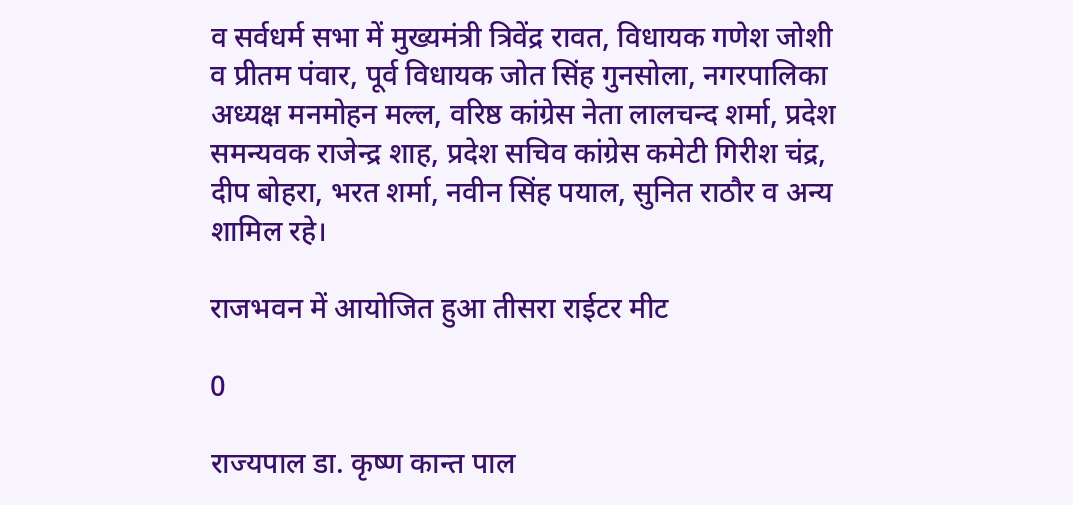व सर्वधर्म सभा में मुख्यमंत्री त्रिवेंद्र रावत, विधायक गणेश जोशी व प्रीतम पंवार, पूर्व विधायक जोत सिंह गुनसोला, नगरपालिका अध्यक्ष मनमोहन मल्ल, वरिष्ठ कांग्रेस नेता लालचन्द शर्मा, प्रदेश समन्यवक राजेन्द्र शाह, प्रदेश सचिव कांग्रेस कमेटी गिरीश चंद्र, दीप बोहरा, भरत शर्मा, नवीन सिंह पयाल, सुनित राठौर व अन्य शामिल रहे।

राजभवन में आयोजित हुआ तीसरा राईटर मीट

0

राज्यपाल डा. कृष्ण कान्त पाल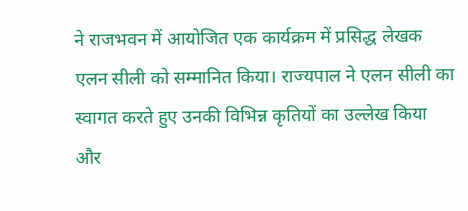ने राजभवन में आयोजित एक कार्यक्रम में प्रसिद्ध लेखक एलन सीली को सम्मानित किया। राज्यपाल ने एलन सीली का स्वागत करते हुए उनकी विभिन्न कृतियों का उल्लेख किया और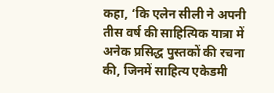कहा, ‘कि एलेन सीली ने अपनी तीस वर्ष की साहित्यिक यात्रा में अनेक प्रसिद्ध पुस्तकों की रचना की, जिनमें साहित्य एकेडमी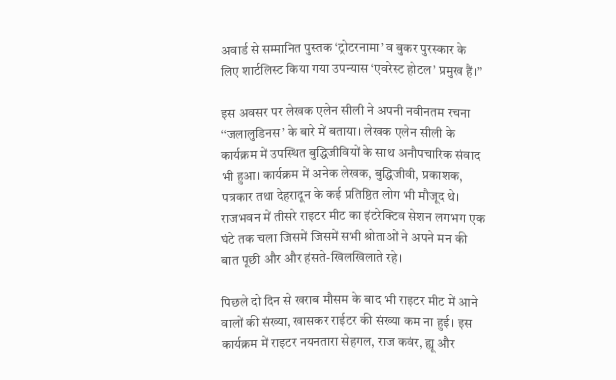अवार्ड से सम्मानित पुस्तक ‘ट्रोटरनामा’ व बुकर पुरस्कार के लिए शार्टलिस्ट किया गया उपन्यास ‘एवरेस्ट होटल’ प्रमुख हैं।”

इस अवसर पर लेखक एलेन सीली ने अपनी नवीनतम रचना ‘‘जलालुडिनस’ के बारे में बताया। लेखक एलेन सीली के कार्यक्रम में उपस्थित बुद्धिजीवियों के साथ अनौपचारिक संवाद भी हुआ। कार्यक्रम में अनेक लेखक, बुद्धिजीवी, प्रकाशक, पत्रकार तथा देहरादून के कई प्रतिष्ठित लोग भी मौजूद थे। राजभवन में तीसरे राइटर मीट का इंटरेक्टिव सेशन लगभग एक घंटे तक चला जिसमें जिसमें सभी श्रोताओं ने अपने मन की बात पूछी और और हंसते-खिलखिलाते रहे।

पिछले दो दिन से खराब मौसम के बाद भी राइटर मीट में आने वालों की संख्या, खासकर राईटर की संख्या कम ना हुई। इस कार्यक्रम में राइटर नयनतारा सेहगल, राज कवंर, ह्यू और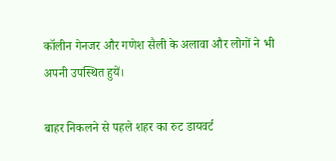कॉलीन गेनजर और गणेश सैली के अलावा और लोगों ने भी अपनी उपस्थित हुयें।

बाहर निकलने से पहले शहर का रुट डायवर्ट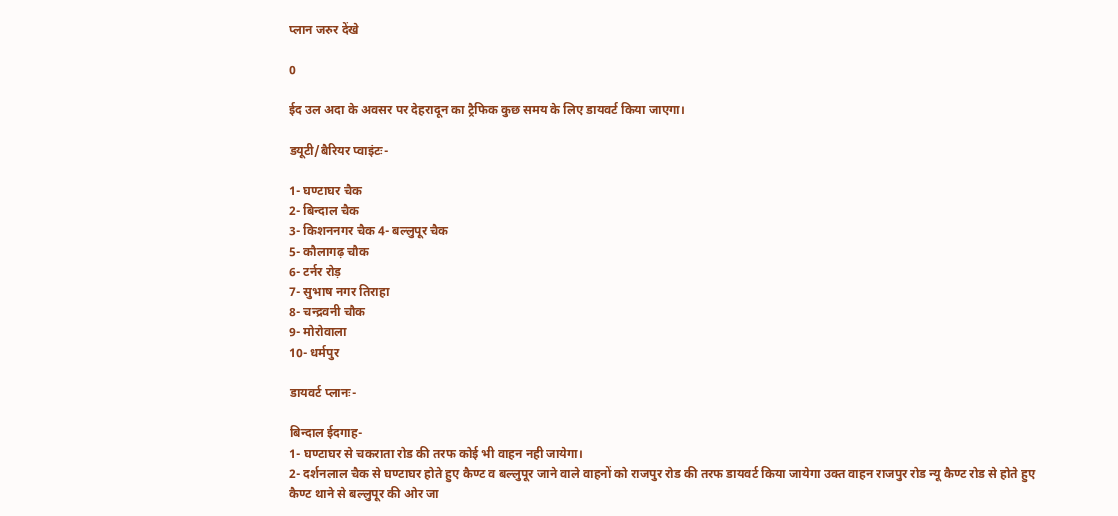प्लान जरुर देंखे

0

ईद उल अदा के अवसर पर देहरादून का ट्रैफिक कुछ समय के लिए डायवर्ट किया जाएगा।

डयूटी/बैरियर प्वाइंटः-

1- घण्टाघर चैक
2- बिन्दाल चैक
3- किशननगर चैक 4- बल्लुपूर चैक
5- कौलागढ़ चौक
6- टर्नर रोड़
7- सुभाष नगर तिराहा
8- चन्द्रवनी चौक
9- मोरोवाला
10- धर्मपुर

डायवर्ट प्लानः-

बिन्दाल ईदगाह-
1- घण्टाघर से चकराता रोड की तरफ कोई भी वाहन नही जायेगा।
2- दर्शनलाल चैक से घण्टाघर होते हुए कैण्ट व बल्लुपूर जाने वाले वाहनों को राजपुर रोड की तरफ डायवर्ट किया जायेगा उक्त वाहन राजपुर रोड न्यू कैण्ट रोड से होते हुए कैण्ट थाने से बल्लुपूर की ओर जा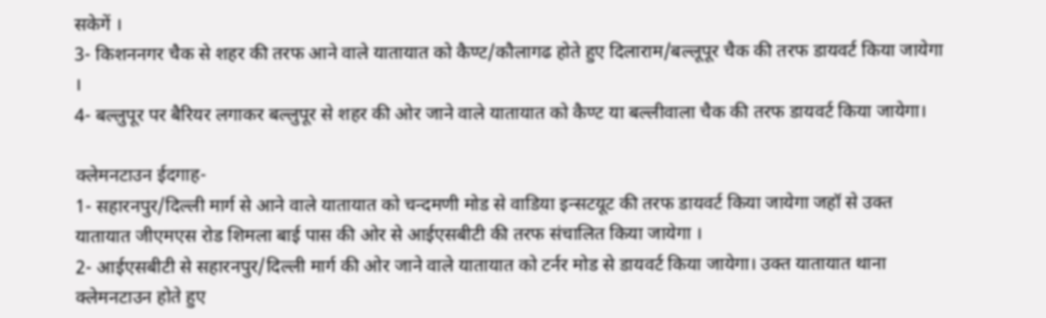सकेगें ।
3- किशननगर चैक से शहर की तरफ आने वाले यातायात को कैण्ट/कौलागढ होते हुए दिलाराम/बल्लूपूर चैक की तरफ डायवर्ट किया जायेगा ।
4- बल्लुपूर पर बैरियर लगाकर बल्लुपूर से शहर की ओर जाने वाले यातायात को कैण्ट या बल्लीवाला चैक की तरफ डायवर्ट किया जायेगा।

क्लेमनटाउन ईदगाह-
1- सहारनपुर/दिल्ली मार्ग से आने वाले यातायात को चन्दमणी मोड से वाडिया इन्सटयूट की तरफ डायवर्ट किया जायेगा जहॉ से उक्त यातायात जीएमएस रोड शिमला बाई पास की ओर से आईएसबीटी की तरफ संचालित किया जायेगा ।
2- आईएसबीटी से सहारनपुर/दिल्ली मार्ग की ओर जाने वाले यातायात को टर्नर मोड से डायवर्ट किया जायेगा। उक्त यातायात थाना क्लेमनटाउन होते हुए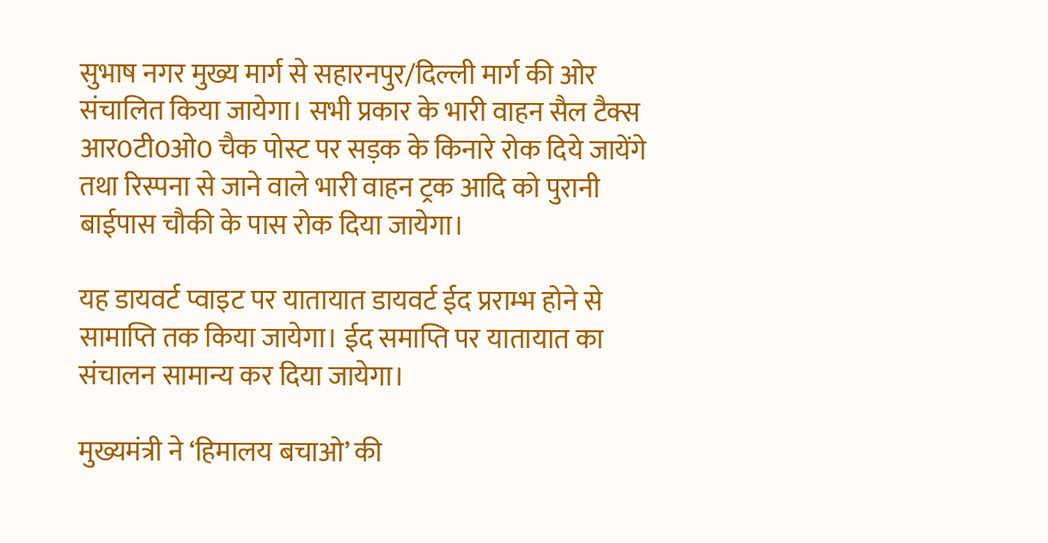सुभाष नगर मुख्य मार्ग से सहारनपुर/दिल्ली मार्ग की ओर संचालित किया जायेगा। सभी प्रकार के भारी वाहन सैल टैक्स आर0टी0ओ0 चैक पोस्ट पर सड़क के किनारे रोक दिये जायेंगे तथा रिस्पना से जाने वाले भारी वाहन ट्रक आदि को पुरानी बाईपास चौकी के पास रोक दिया जायेगा।

यह डायवर्ट प्वाइट पर यातायात डायवर्ट ईद प्रराम्भ होने से सामाप्ति तक किया जायेगा। ईद समाप्ति पर यातायात का संचालन सामान्य कर दिया जायेगा।

मुख्यमंत्री ने ‘हिमालय बचाओ’ की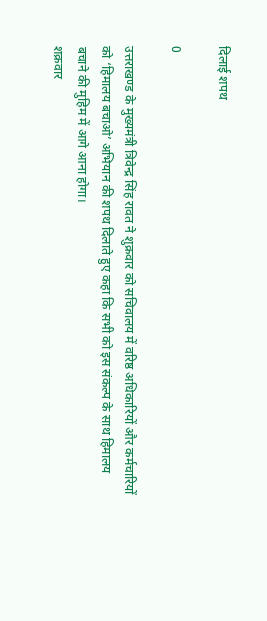दिलाई शपथ

0

उत्तराखण्ड के मुख्यमंत्री त्रिवेन्द्र सिंह रावत ने शुक्रवार को सचिवालय में वरिष्ठ अधिकारियों और कर्मचारियों को ‘हिमालय बचाओ’ अभियान की शपथ दिलाते हुए कहा कि सभी को इस संकल्प के साथ हिमालय बचाने की मुहिम में आगे आना होगा।
शक्रवार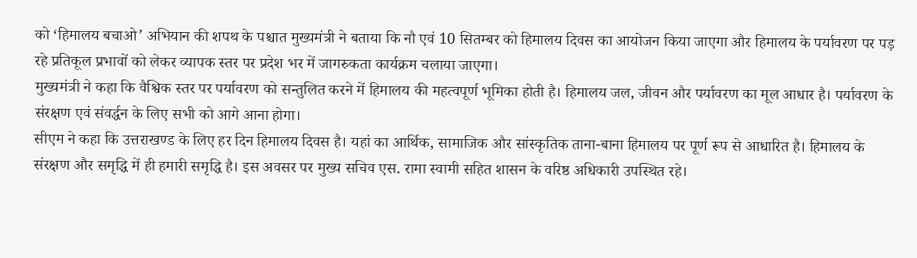को ‘हिमालय बचाओ’ अभियान की शपथ के पश्चात मुख्यमंत्री ने बताया कि नौ एवं 10 सितम्बर को हिमालय दिवस का आयोजन किया जाएगा और हिमालय के पर्यावरण पर पड़ रहे प्रतिकूल प्रभावों को लेकर व्यापक स्तर पर प्रदेश भर में जागरुकता कार्यक्रम चलाया जाएगा।
मुख्यमंत्री ने कहा कि वैश्विक स्तर पर पर्यावरण को सन्तुलित करने में हिमालय की महत्वपूर्ण भूमिका होती है। हिमालय जल, जीवन और पर्यावरण का मूल आधार है। पर्यावरण के संरक्षण एवं संवर्द्धन के लिए सभी को आगे आना होगा।
सीएम ने कहा कि उत्तराखण्ड के लिए हर दिन हिमालय दिवस है। यहां का आर्थिक, सामाजिक और सांस्कृतिक ताना-बाना हिमालय पर पूर्ण रूप से आधारित है। हिमालय के संरक्षण और समृद्धि में ही हमारी समृद्धि है। इस अवसर पर मुख्य सचिव एस. रामा स्वामी सहित शासन के वरिष्ठ अधिकारी उपस्थित रहे।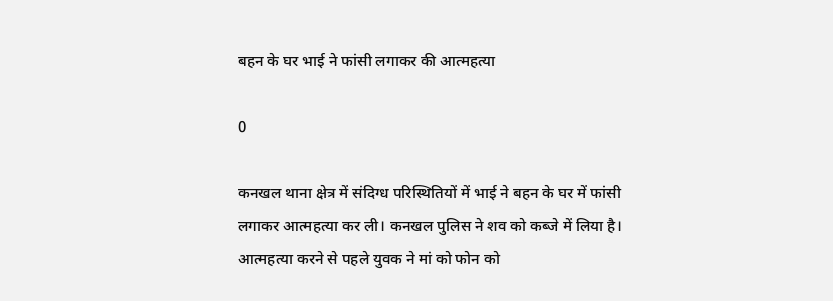बहन के घर भाई ने फांसी लगाकर की आत्महत्या

0

कनखल थाना क्षेत्र में संदिग्ध परिस्थितियों में भाई ने बहन के घर में फांसी लगाकर आत्महत्या कर ली। कनखल पुलिस ने शव को कब्जे में लिया है। आत्महत्या करने से पहले युवक ने मां को फोन को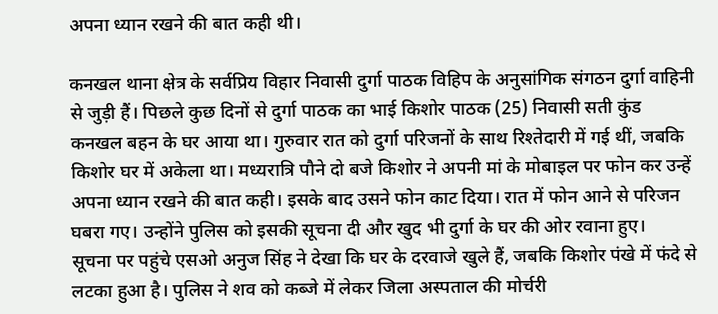अपना ध्यान रखने की बात कही थी।

कनखल थाना क्षेत्र के सर्वप्रिय विहार निवासी दुर्गा पाठक विहिप के अनुसांगिक संगठन दुर्गा वाहिनी से जुड़ी हैं। पिछले कुछ दिनों से दुर्गा पाठक का भाई किशोर पाठक (25) निवासी सती कुंड कनखल बहन के घर आया था। गुरुवार रात को दुर्गा परिजनों के साथ रिश्तेदारी में गई थीं, जबकि किशोर घर में अकेला था। मध्यरात्रि पौने दो बजे किशोर ने अपनी मां के मोबाइल पर फोन कर उन्हें अपना ध्यान रखने की बात कही। इसके बाद उसने फोन काट दिया। रात में फोन आने से परिजन घबरा गए। उन्होंने पुलिस को इसकी सूचना दी और खुद भी दुर्गा के घर की ओर रवाना हुए।
सूचना पर पहुंचे एसओ अनुज सिंह ने देखा कि घर के दरवाजे खुले हैं, जबकि किशोर पंखे में फंदे से लटका हुआ है। पुलिस ने शव को कब्जे में लेकर जिला अस्पताल की मोर्चरी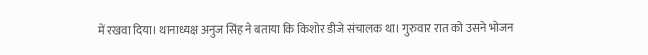में रखवा दिया। थानाध्यक्ष अनुज सिंह ने बताया कि किशोर डीजे संचालक था। गुरुवार रात को उसने भोजन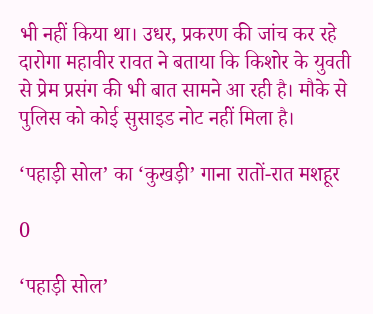भी नहीं किया था। उधर, प्रकरण की जांच कर रहे दारोगा महावीर रावत ने बताया कि किशोर के युवती से प्रेम प्रसंग की भी बात सामने आ रही है। मौके से पुलिस को कोई सुसाइड नोट नहीं मिला है।

‘पहाड़ी सोल’ का ‘कुखड़ी’ गाना रातों-रात मशहूर

0

‘पहाड़ी सोल’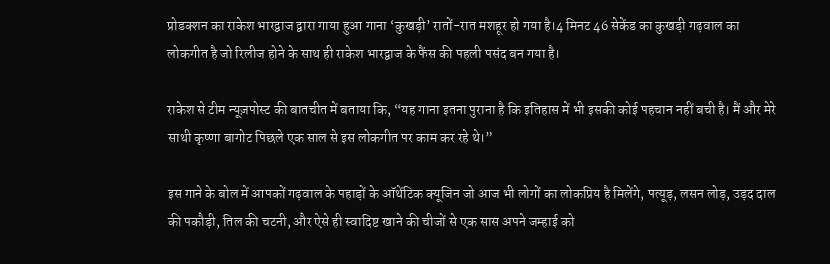प्रोडक्शन का राकेश भारद्वाज द्वारा गाया हुआ गाना ‘कुखड़ी’ रातों-रात मशहूर हो गया है।4 मिनट 46 सेकेंड का कुखड़ी गढ़वाल का लोकगीत है जो रिलीज होने के साथ ही राकेश भारद्वाज के फैंस की पहली पसंद बन गया है।

राकेश से टीम न्यूज़पोस्ट की बातचीत में बताया कि, “यह गाना इतना पुराना है कि इतिहास में भी इसकी कोई पहचान नहीं बची है। मैं और मेरे साथी कृष्णा बागोट पिछले एक साल से इस लोकगीत पर काम कर रहे थे।”

इस गाने के बोल में आपकों गढ़वाल के पहाड़ों के ऑथेंटिक क्यूजिन जो आज भी लोगों का लोकप्रिय है मिलेंगे, पत्यूड़, लसन लोड़, उड़द दाल की पकौड़ी, तिल की चटनी, और ऐसे ही स्वादिष्ट खाने की चीजों से एक सास अपने जम्हाई को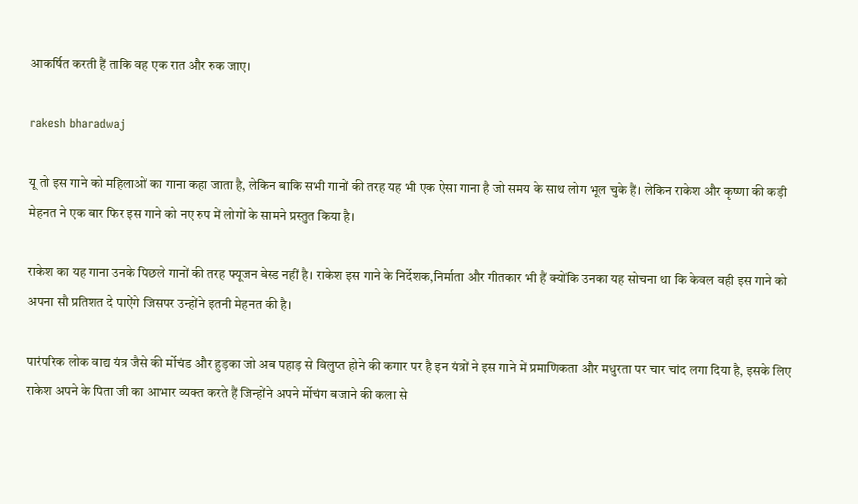आकर्षित करती हैं ताकि वह एक रात और रुक जाए।

rakesh bharadwaj

यू तो इस गाने को महिलाओं का गाना कहा जाता है, लेकिन बाकि सभी गानों की तरह यह भी एक ऐसा गाना है जो समय के साथ लोग भूल चुके हैं। लेकिन राकेश और कृष्णा की कड़ी मेहनत ने एक बार फिर इस गाने को नए रुप में लोगों के सामने प्रस्तुत किया है।

राकेश का यह गाना उनके पिछले गानों की तरह फ्यूजन बेस्ड नहीं है। राकेश इस गाने के निर्देशक,निर्माता और गीतकार भी हैं क्योंकि उनका यह सोचना था कि केवल वही इस गाने को अपना सौ प्रतिशत दे पाऐंगे जिसपर उन्होंने इतनी मेहनत की है।

पारंपरिक लोक वाद्य यंत्र जैसे की र्मोचंड और हुड़का जो अब पहाड़ से विलुप्त होने की कगार पर है इन यंत्रों ने इस गाने में प्रमाणिकता और मधुरता पर चार चांद लगा दिया है, इसके लिए राकेश अपने के पिता जी का आभार व्यक्त करते हैं जिन्होंने अपने र्मोचंग बजाने की कला से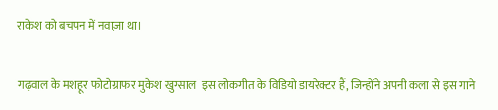राकेश को बचपन में नवाज़ा था।

गढ़वाल के मशहूर फोटोग्राफर मुकेश खुग्साल  इस लोकगीत के विडियो डायरेक्टर हैं, जिन्होंने अपनी कला से इस गाने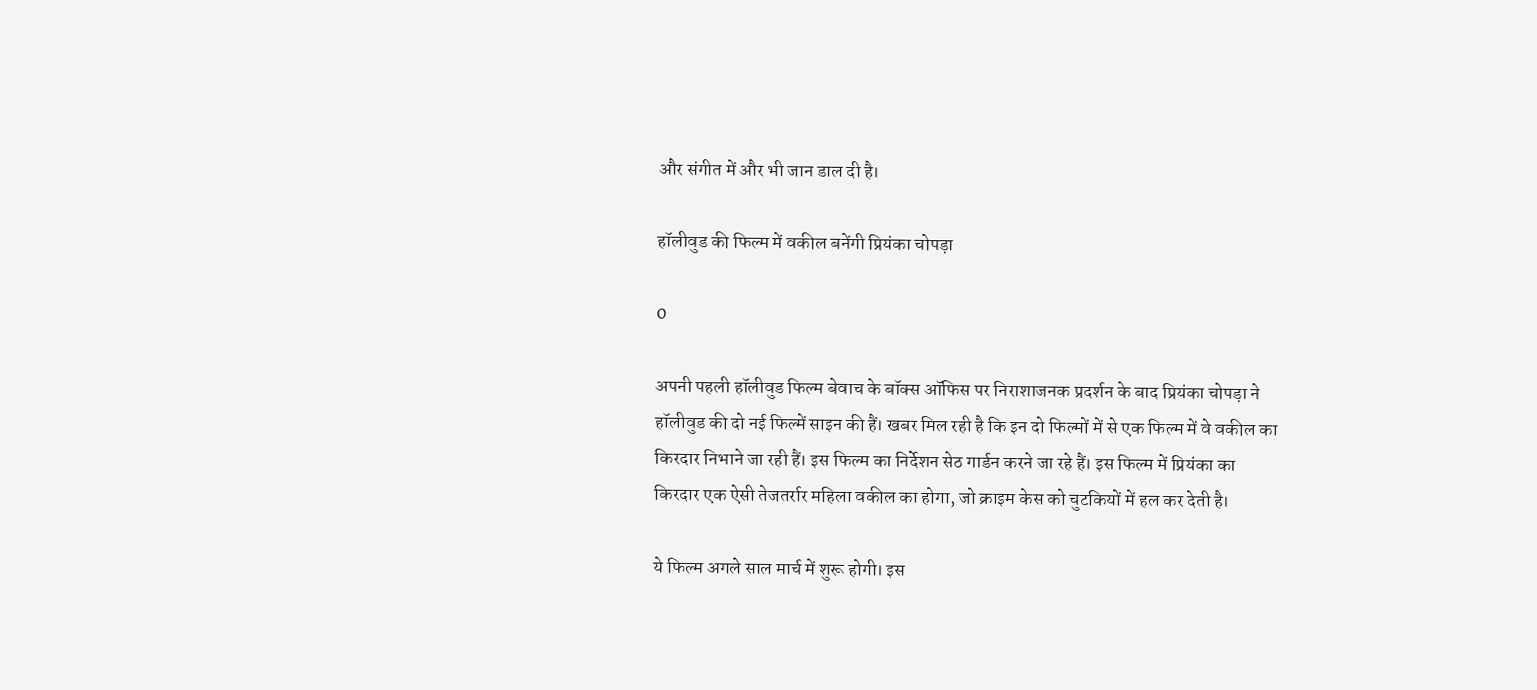और संगीत में और भी जान डाल दी है।

हॉलीवुड की फिल्म में वकील बनेंगी प्रियंका चोपड़ा

0

अपनी पहली हॉलीवुड फिल्म बेवाच के बॉक्स ऑफिस पर निराशाजनक प्रदर्शन के बाद प्रियंका चोपड़ा ने हॉलीवुड की दो नई फिल्में साइन की हैं। खबर मिल रही है कि इन दो फिल्मों में से एक फिल्म में वे वकील का किरदार निभाने जा रही हैं। इस फिल्म का निर्देशन सेठ गार्डन करने जा रहे हैं। इस फिल्म में प्रियंका का किरदार एक ऐसी तेजतर्रार महिला वकील का होगा, जो क्राइम केस को चुटकियों में हल कर देती है।

ये फिल्म अगले साल मार्च में शुरू होगी। इस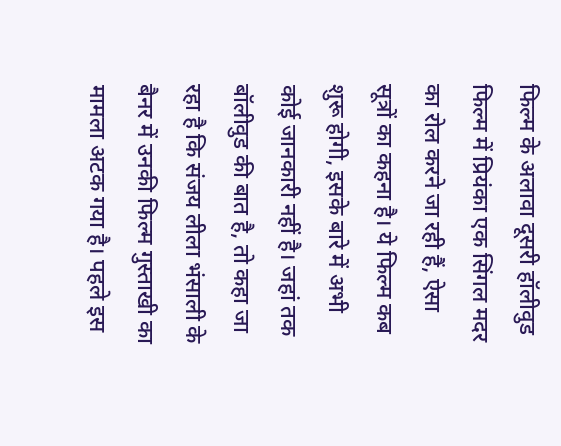फिल्म के अलावा दूसरी हॉलीवुड फिल्म में प्रियंका एक सिंगल मदर का रोल करने जा रही हैं, ऐसा सूत्रों का कहना है। ये फिल्म कब शुरू होगी, इसके बारे में अभी कोई जानकारी नहीं है। जहां तक बॉलीवुड की बात है, तो कहा जा रहा है कि संजय लीला भंसाली के बैनर में उनकी फिल्म गुस्ताखी का मामला अटक गया है। पहले इस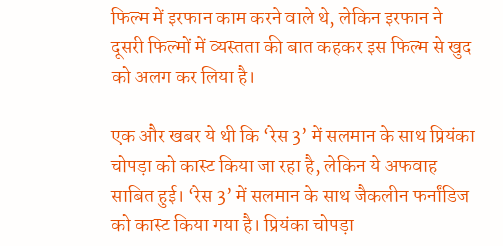फिल्म में इरफान काम करने वाले थे, लेकिन इरफान ने दूसरी फिल्मों में व्यस्तता की बात कहकर इस फिल्म से खुद को अलग कर लिया है।

एक और खबर ये थी कि ‘रेस 3’ में सलमान के साथ प्रियंका चोपड़ा को कास्ट किया जा रहा है, लेकिन ये अफवाह साबित हुई। ‘रेस 3’ में सलमान के साथ जैकलीन फर्नांडिज को कास्ट किया गया है। प्रियंका चोपड़ा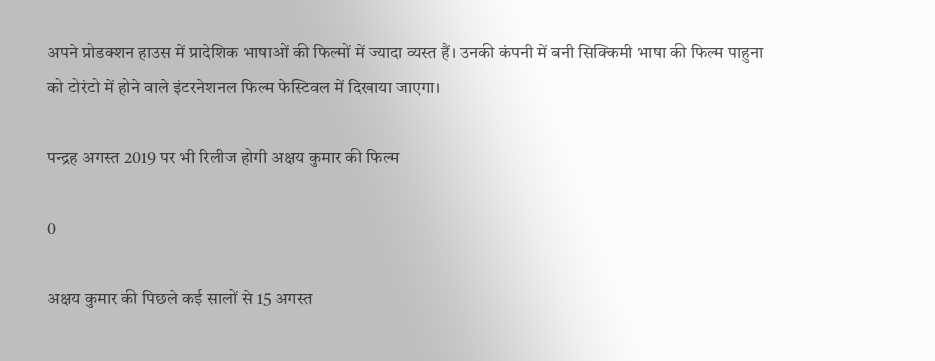अपने प्रोडक्शन हाउस में प्रादेशिक भाषाओं की फिल्मों में ज्यादा व्यस्त हैं। उनकी कंपनी में बनी सिक्किमी भाषा की फिल्म पाहुना को टोरंटो में होने वाले इंटरनेशनल फिल्म फेस्टिवल में दिखाया जाएगा।

पन्द्रह अगस्त 2019 पर भी रिलीज होगी अक्षय कुमार की फिल्म

0

अक्षय कुमार की पिछले कई सालों से 15 अगस्त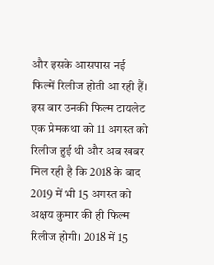और इसके आसपास नई फिल्में रिलीज होती आ रही हैं। इस बार उनकी फिल्म टायलेट एक प्रेमकथा को 11 अगस्त को रिलीज हुई थी और अब खबर मिल रही है कि 2018 के बाद 2019 में भी 15 अगस्त को अक्षय कुमार की ही फिल्म रिलीज होगी। 2018 में 15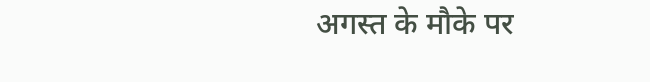अगस्त के मौके पर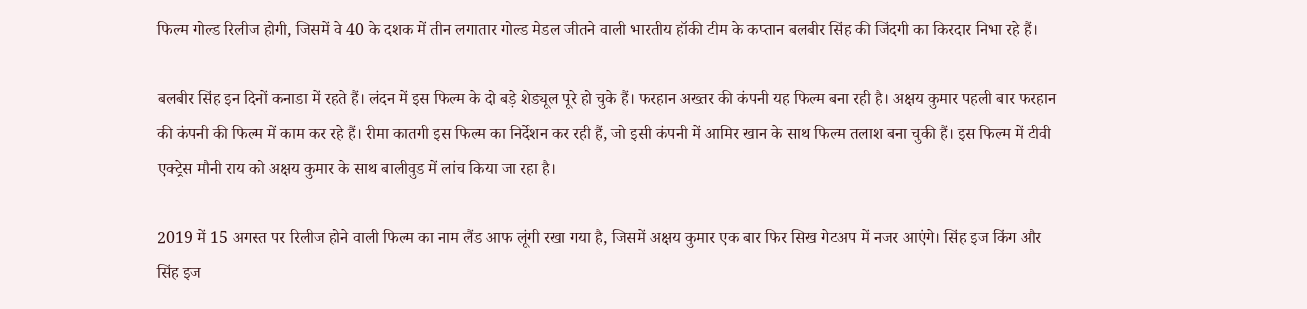फिल्म गोल्ड रिलीज होगी, जिसमें वे 40 के दशक में तीन लगातार गोल्ड मेडल जीतने वाली भारतीय हॉकी टीम के कप्तान बलबीर सिंह की जिंदगी का किरदार निभा रहे हैं।

बलबीर सिंह इन दिनों कनाडा में रहते हैं। लंदन में इस फिल्म के दो बड़े शेड्यूल पूरे हो चुके हैं। फरहान अख्तर की कंपनी यह फिल्म बना रही है। अक्षय कुमार पहली बार फरहान की कंपनी की फिल्म में काम कर रहे हैं। रीमा कातगी इस फिल्म का निर्देशन कर रही हैं, जो इसी कंपनी में आमिर खान के साथ फिल्म तलाश बना चुकी हैं। इस फिल्म में टीवी एक्ट्रेस मौनी राय को अक्षय कुमार के साथ बालीवुड में लांच किया जा रहा है।

2019 में 15 अगस्त पर रिलीज होने वाली फिल्म का नाम लैंड आफ लूंगी रखा गया है, जिसमें अक्षय कुमार एक बार फिर सिख गेटअप में नजर आएंगे। सिंह इज किंग और सिंह इज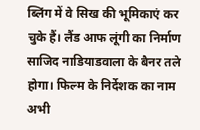ब्लिंग में वे सिख की भूमिकाएं कर चुके हैं। लैंड आफ लूंगी का निर्माण साजिद नाडियाडवाला के बैनर तले होगा। फिल्म के निर्देशक का नाम अभी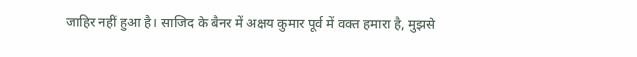जाहिर नहीं हुआ है। साजिद के बैनर में अक्षय कुमार पूर्व में वक्त हमारा है, मुझसे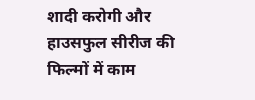शादी करोगी और हाउसफुल सीरीज की फिल्मों में काम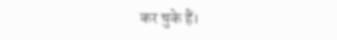कर चुके हैं।